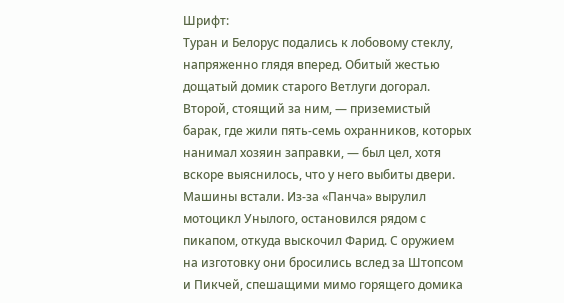Шрифт:
Туран и Белорус подались к лобовому стеклу, напряженно глядя вперед. Обитый жестью дощатый домик старого Ветлуги догорал. Второй, стоящий за ним, — приземистый барак, где жили пять-семь охранников, которых нанимал хозяин заправки, — был цел, хотя вскоре выяснилось, что у него выбиты двери.
Машины встали. Из-за «Панча» вырулил мотоцикл Унылого, остановился рядом с пикапом, откуда выскочил Фарид. С оружием на изготовку они бросились вслед за Штопсом и Пикчей, спешащими мимо горящего домика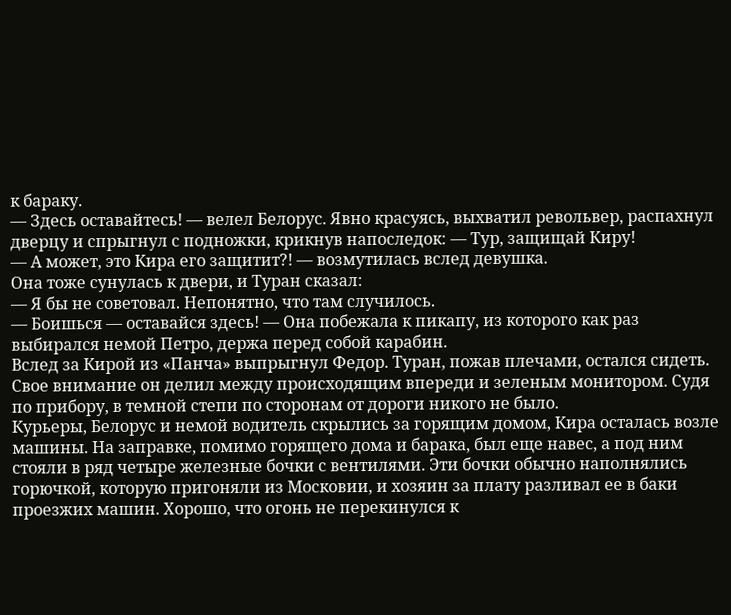к бараку.
— Здесь оставайтесь! — велел Белорус. Явно красуясь, выхватил револьвер, распахнул дверцу и спрыгнул с подножки, крикнув напоследок: — Тур, защищай Киру!
— А может, это Кира его защитит?! — возмутилась вслед девушка.
Она тоже сунулась к двери, и Туран сказал:
— Я бы не советовал. Непонятно, что там случилось.
— Боишься — оставайся здесь! — Она побежала к пикапу, из которого как раз выбирался немой Петро, держа перед собой карабин.
Вслед за Кирой из «Панча» выпрыгнул Федор. Туран, пожав плечами, остался сидеть. Свое внимание он делил между происходящим впереди и зеленым монитором. Судя по прибору, в темной степи по сторонам от дороги никого не было.
Курьеры, Белорус и немой водитель скрылись за горящим домом, Кира осталась возле машины. На заправке, помимо горящего дома и барака, был еще навес, а под ним стояли в ряд четыре железные бочки с вентилями. Эти бочки обычно наполнялись горючкой, которую пригоняли из Московии, и хозяин за плату разливал ее в баки проезжих машин. Хорошо, что огонь не перекинулся к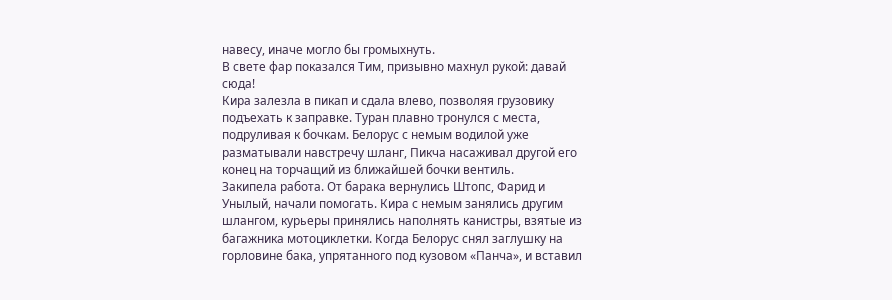навесу, иначе могло бы громыхнуть.
В свете фар показался Тим, призывно махнул рукой: давай сюда!
Кира залезла в пикап и сдала влево, позволяя грузовику подъехать к заправке. Туран плавно тронулся с места, подруливая к бочкам. Белорус с немым водилой уже разматывали навстречу шланг, Пикча насаживал другой его конец на торчащий из ближайшей бочки вентиль.
Закипела работа. От барака вернулись Штопс, Фарид и Унылый, начали помогать. Кира с немым занялись другим шлангом, курьеры принялись наполнять канистры, взятые из багажника мотоциклетки. Когда Белорус снял заглушку на горловине бака, упрятанного под кузовом «Панча», и вставил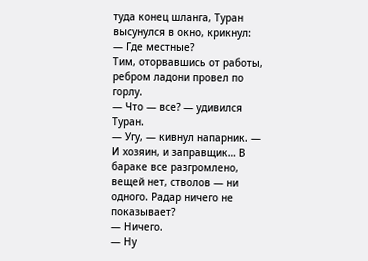туда конец шланга, Туран высунулся в окно, крикнул:
— Где местные?
Тим, оторвавшись от работы, ребром ладони провел по горлу.
— Что — все? — удивился Туран.
— Угу, — кивнул напарник. — И хозяин, и заправщик… В бараке все разгромлено, вещей нет, стволов — ни одного. Радар ничего не показывает?
— Ничего.
— Ну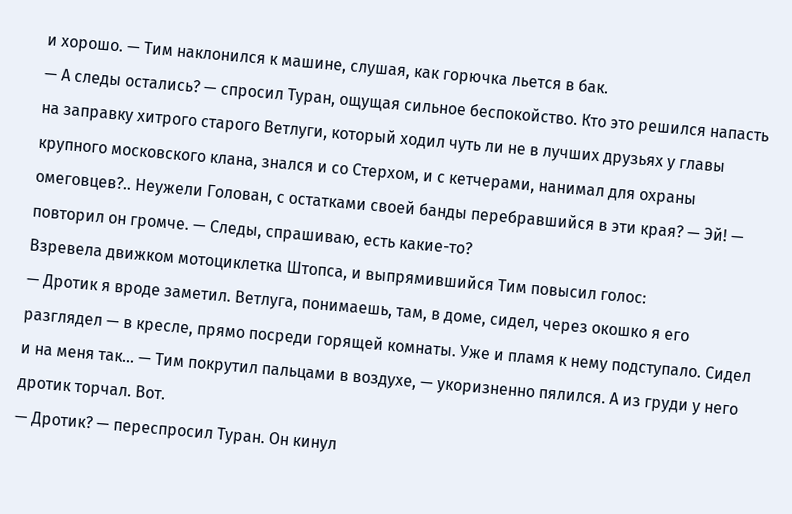и хорошо. — Тим наклонился к машине, слушая, как горючка льется в бак.
— А следы остались? — спросил Туран, ощущая сильное беспокойство. Кто это решился напасть на заправку хитрого старого Ветлуги, который ходил чуть ли не в лучших друзьях у главы крупного московского клана, знался и со Стерхом, и с кетчерами, нанимал для охраны омеговцев?.. Неужели Голован, с остатками своей банды перебравшийся в эти края? — Эй! — повторил он громче. — Следы, спрашиваю, есть какие-то?
Взревела движком мотоциклетка Штопса, и выпрямившийся Тим повысил голос:
— Дротик я вроде заметил. Ветлуга, понимаешь, там, в доме, сидел, через окошко я его разглядел — в кресле, прямо посреди горящей комнаты. Уже и пламя к нему подступало. Сидел и на меня так… — Тим покрутил пальцами в воздухе, — укоризненно пялился. А из груди у него дротик торчал. Вот.
— Дротик? — переспросил Туран. Он кинул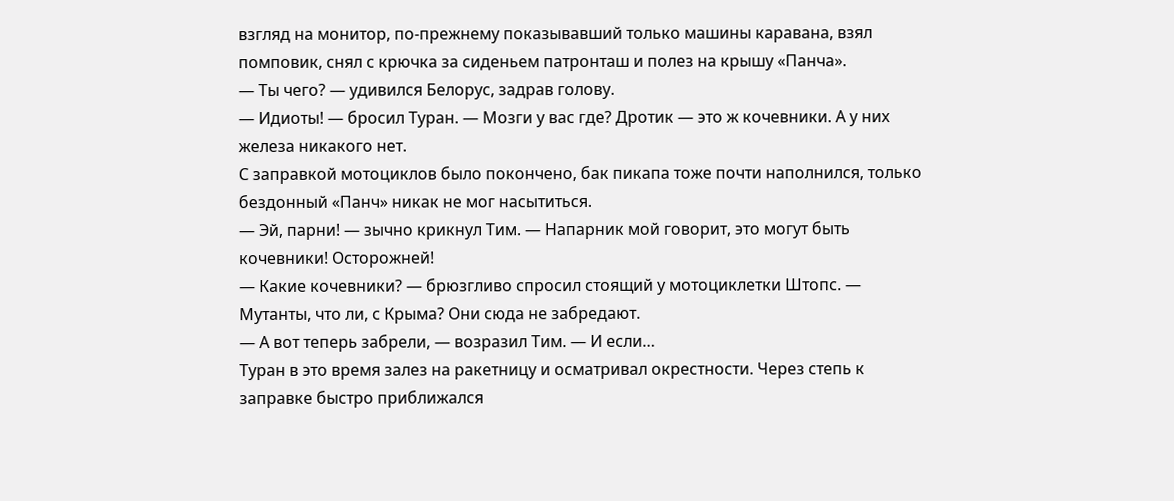взгляд на монитор, по-прежнему показывавший только машины каравана, взял помповик, снял с крючка за сиденьем патронташ и полез на крышу «Панча».
— Ты чего? — удивился Белорус, задрав голову.
— Идиоты! — бросил Туран. — Мозги у вас где? Дротик — это ж кочевники. А у них железа никакого нет.
С заправкой мотоциклов было покончено, бак пикапа тоже почти наполнился, только бездонный «Панч» никак не мог насытиться.
— Эй, парни! — зычно крикнул Тим. — Напарник мой говорит, это могут быть кочевники! Осторожней!
— Какие кочевники? — брюзгливо спросил стоящий у мотоциклетки Штопс. — Мутанты, что ли, с Крыма? Они сюда не забредают.
— А вот теперь забрели, — возразил Тим. — И если…
Туран в это время залез на ракетницу и осматривал окрестности. Через степь к заправке быстро приближался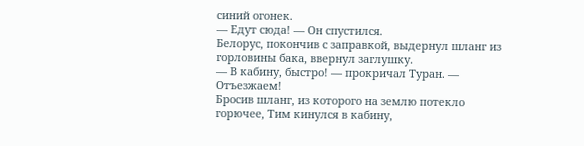синий огонек.
— Едут сюда! — Он спустился.
Белорус, покончив с заправкой, выдернул шланг из горловины бака, ввернул заглушку.
— В кабину, быстро! — прокричал Туран. — Отъезжаем!
Бросив шланг, из которого на землю потекло горючее, Тим кинулся в кабину,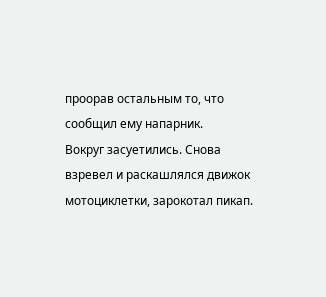проорав остальным то, что сообщил ему напарник.
Вокруг засуетились. Снова взревел и раскашлялся движок мотоциклетки, зарокотал пикап.